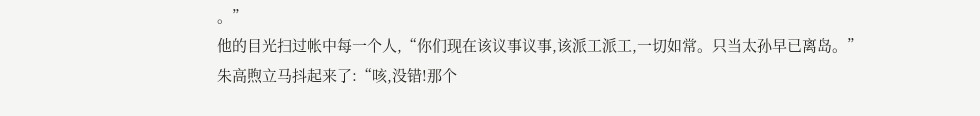。”
他的目光扫过帐中每一个人,“你们现在该议事议事,该派工派工,一切如常。只当太孙早已离岛。”
朱高煦立马抖起来了:“咳,没错!那个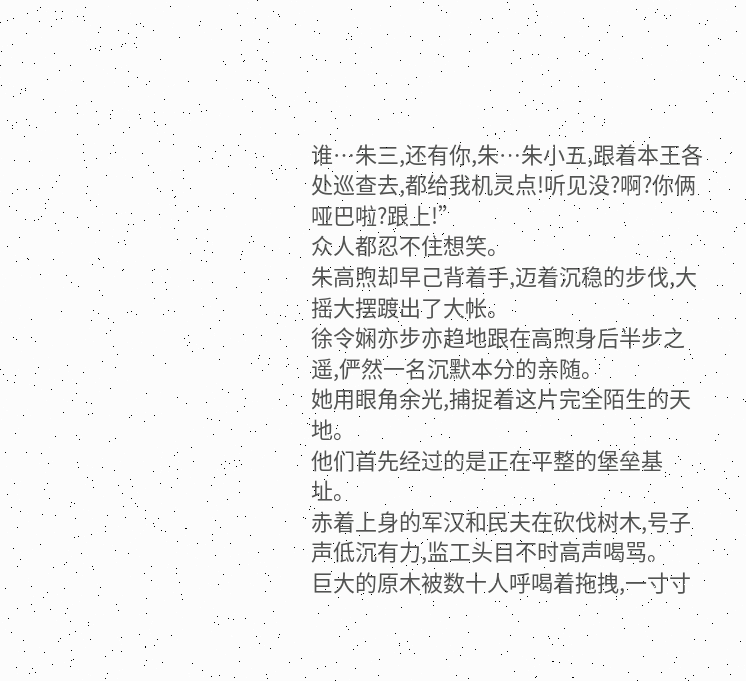谁…朱三,还有你,朱…朱小五,跟着本王各处巡查去,都给我机灵点!听见没?啊?你俩哑巴啦?跟上!”
众人都忍不住想笑。
朱高煦却早己背着手,迈着沉稳的步伐,大摇大摆踱出了大帐。
徐令娴亦步亦趋地跟在高煦身后半步之遥,俨然一名沉默本分的亲随。
她用眼角余光,捕捉着这片完全陌生的天地。
他们首先经过的是正在平整的堡垒基址。
赤着上身的军汉和民夫在砍伐树木,号子声低沉有力,监工头目不时高声喝骂。
巨大的原木被数十人呼喝着拖拽,一寸寸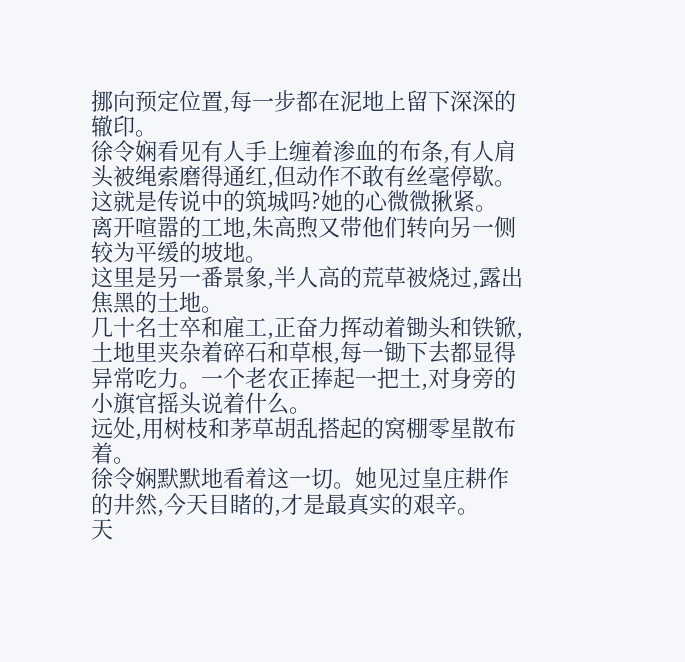挪向预定位置,每一步都在泥地上留下深深的辙印。
徐令娴看见有人手上缠着渗血的布条,有人肩头被绳索磨得通红,但动作不敢有丝毫停歇。
这就是传说中的筑城吗?她的心微微揪紧。
离开喧嚣的工地,朱高煦又带他们转向另一侧较为平缓的坡地。
这里是另一番景象,半人高的荒草被烧过,露出焦黑的土地。
几十名士卒和雇工,正奋力挥动着锄头和铁锨,土地里夹杂着碎石和草根,每一锄下去都显得异常吃力。一个老农正捧起一把土,对身旁的小旗官摇头说着什么。
远处,用树枝和茅草胡乱搭起的窝棚零星散布着。
徐令娴默默地看着这一切。她见过皇庄耕作的井然,今天目睹的,才是最真实的艰辛。
天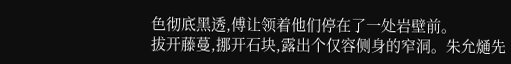色彻底黑透,傅让领着他们停在了一处岩壁前。
拔开藤蔓,挪开石块,露出个仅容侧身的窄洞。朱允熥先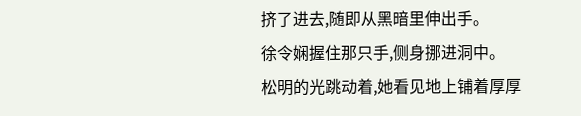挤了进去,随即从黑暗里伸出手。
徐令娴握住那只手,侧身挪进洞中。
松明的光跳动着,她看见地上铺着厚厚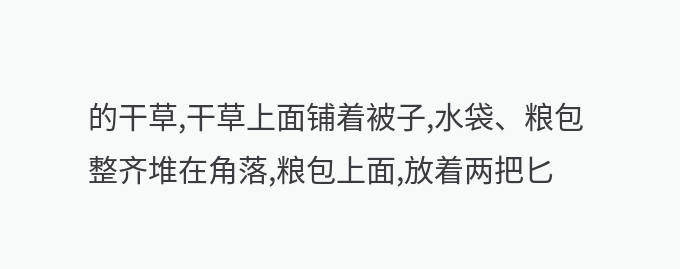的干草,干草上面铺着被子,水袋、粮包整齐堆在角落,粮包上面,放着两把匕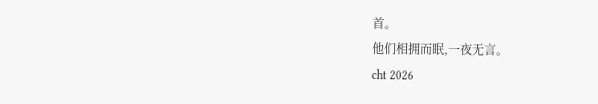首。
他们相拥而眠,一夜无言。
cht 2026